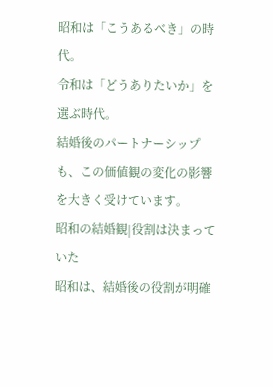昭和は「こうあるべき」の時代。
令和は「どうありたいか」を選ぶ時代。
結婚後のパートナーシップも、この価値観の変化の影響を大きく受けています。
昭和の結婚観|役割は決まっていた
昭和は、結婚後の役割が明確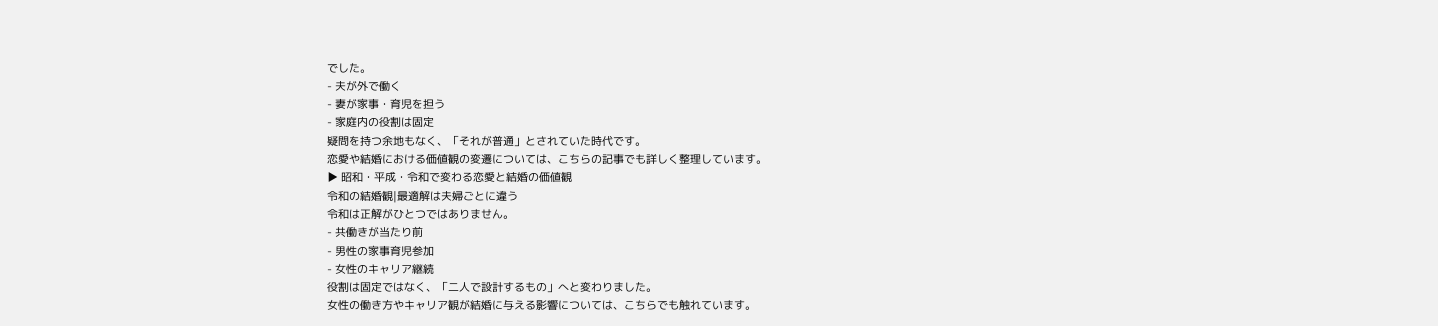でした。
- 夫が外で働く
- 妻が家事・育児を担う
- 家庭内の役割は固定
疑問を持つ余地もなく、「それが普通」とされていた時代です。
恋愛や結婚における価値観の変遷については、こちらの記事でも詳しく整理しています。
▶ 昭和・平成・令和で変わる恋愛と結婚の価値観
令和の結婚観|最適解は夫婦ごとに違う
令和は正解がひとつではありません。
- 共働きが当たり前
- 男性の家事育児参加
- 女性のキャリア継続
役割は固定ではなく、「二人で設計するもの」へと変わりました。
女性の働き方やキャリア観が結婚に与える影響については、こちらでも触れています。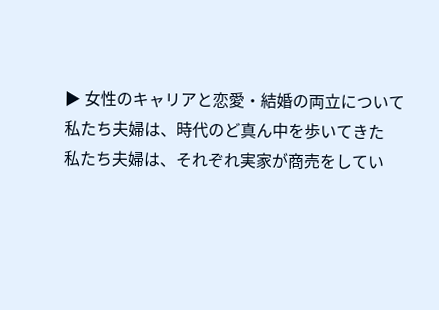▶ 女性のキャリアと恋愛・結婚の両立について
私たち夫婦は、時代のど真ん中を歩いてきた
私たち夫婦は、それぞれ実家が商売をしてい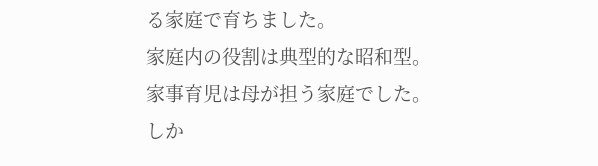る家庭で育ちました。
家庭内の役割は典型的な昭和型。
家事育児は母が担う家庭でした。
しか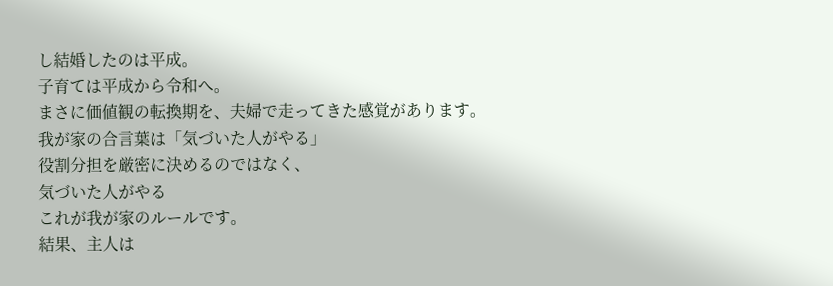し結婚したのは平成。
子育ては平成から令和へ。
まさに価値観の転換期を、夫婦で走ってきた感覚があります。
我が家の合言葉は「気づいた人がやる」
役割分担を厳密に決めるのではなく、
気づいた人がやる
これが我が家のルールです。
結果、主人は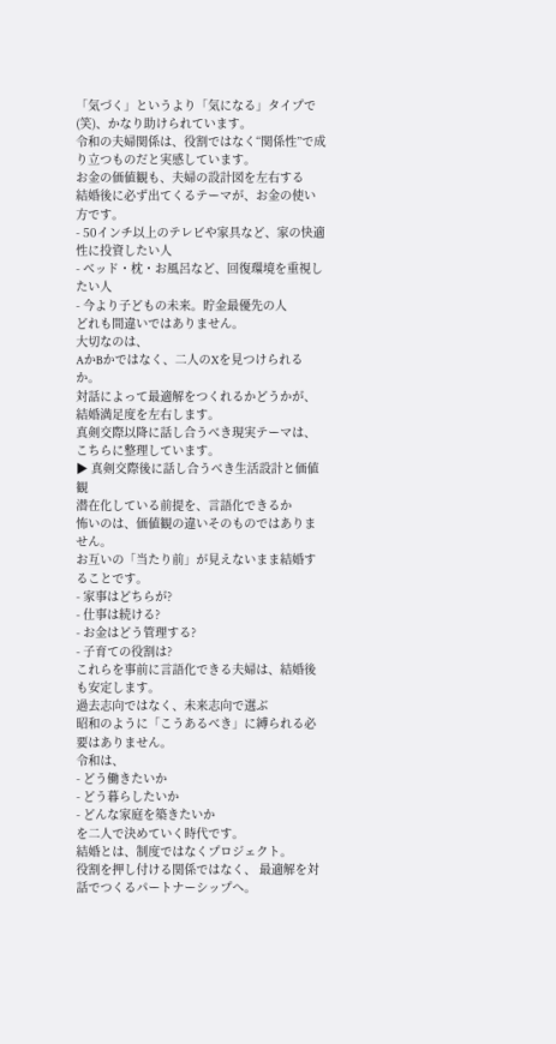「気づく」というより「気になる」タイプで(笑)、かなり助けられています。
令和の夫婦関係は、役割ではなく“関係性”で成り立つものだと実感しています。
お金の価値観も、夫婦の設計図を左右する
結婚後に必ず出てくるテーマが、お金の使い方です。
- 50インチ以上のテレビや家具など、家の快適性に投資したい人
- ベッド・枕・お風呂など、回復環境を重視したい人
- 今より子どもの未来。貯金最優先の人
どれも間違いではありません。
大切なのは、
AかBかではなく、二人のXを見つけられるか。
対話によって最適解をつくれるかどうかが、結婚満足度を左右します。
真剣交際以降に話し合うべき現実テーマは、こちらに整理しています。
▶ 真剣交際後に話し合うべき生活設計と価値観
潜在化している前提を、言語化できるか
怖いのは、価値観の違いそのものではありません。
お互いの「当たり前」が見えないまま結婚することです。
- 家事はどちらが?
- 仕事は続ける?
- お金はどう管理する?
- 子育ての役割は?
これらを事前に言語化できる夫婦は、結婚後も安定します。
過去志向ではなく、未来志向で選ぶ
昭和のように「こうあるべき」に縛られる必要はありません。
令和は、
- どう働きたいか
- どう暮らしたいか
- どんな家庭を築きたいか
を二人で決めていく時代です。
結婚とは、制度ではなくプロジェクト。
役割を押し付ける関係ではなく、 最適解を対話でつくるパートナーシップへ。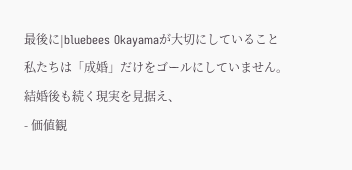最後に|bluebees Okayamaが大切にしていること
私たちは「成婚」だけをゴールにしていません。
結婚後も続く現実を見据え、
- 価値観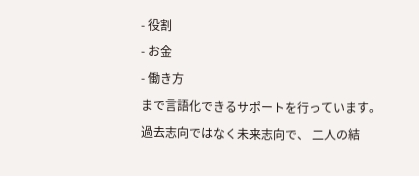- 役割
- お金
- 働き方
まで言語化できるサポートを行っています。
過去志向ではなく未来志向で、 二人の結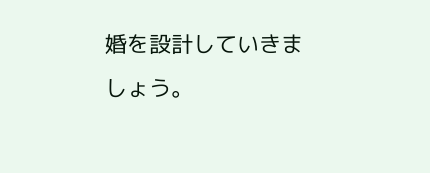婚を設計していきましょう。